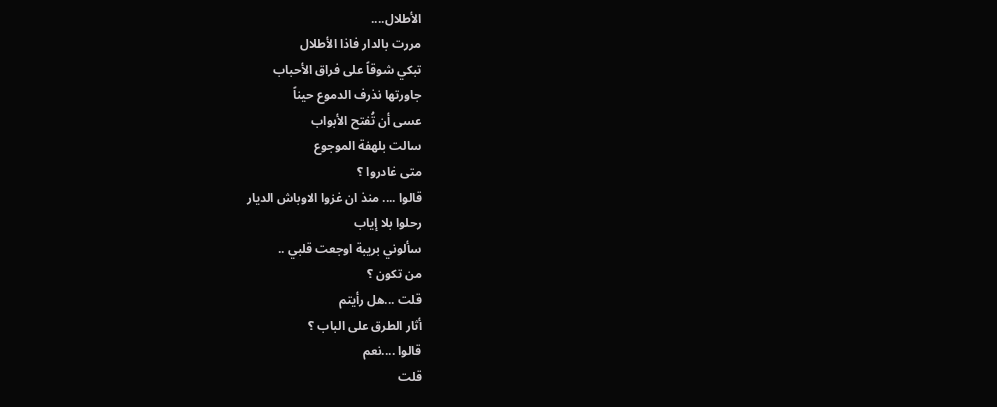الأطلال....
مررت بالدار فاذا الأطلال
تبكي شوقاً على فراق الأحباب
جاورتها نذرف الدموع حيناً
عسى أن تُفتح الأبواب
سالت بلهفة الموجوع
متى غادروا ؟
قالوا .... منذ ان غزوا الاوباش الديار
رحلوا بلا إياب
سألوني بريبة اوجعت قلبي ..
من تكون ؟
قلت ...هل رأيتم
أثار الطرق على الباب ؟
قالوا ....نعم
قلت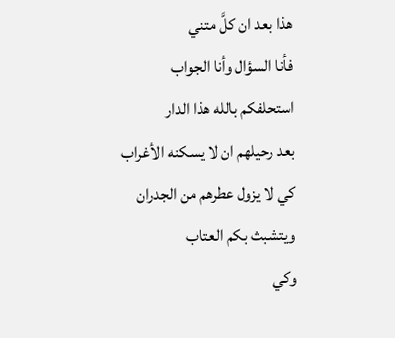هذا بعد ان كلَّ متني
فأنا السؤال وأنا الجواب
استحلفكم بالله هذا الدار
بعد رحيلهم ان لا يسكنه الأغراب
كي لا يزول عطرهم من الجدران
ويتشبث بكم العتاب
وكي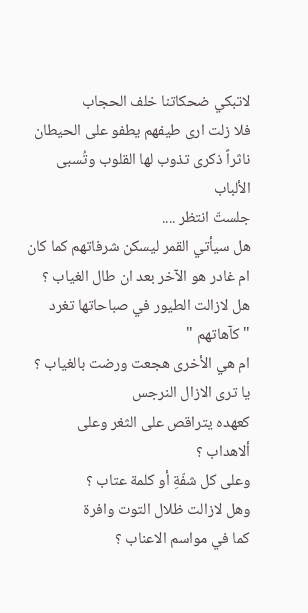لاتبكي ضحكاتنا خلف الحجاب
فلا زلت ارى طيفهم يطفو على الحيطان
ناثراً ذكرى تذوب لها القلوب وتُسبى الألباب
جلستّ انتظر ....
هل سيأتي القمر ليسكن شرفاتهم كما كان
ام غادر هو الآخر بعد ان طال الغياب ؟
هل لازالت الطيور في صباحاتها تغرد "كآهاتهم "
ام هي الأخرى هجعت ورضت بالغياب ؟
يا ترى الازال النرجس
كعهده يتراقص على الثغر وعلى
ألاهداب ؟
وعلى كل شفّةِ أو كلمة عتاب ؟
وهل لازالت ظلال التوت وافرة
كما في مواسم الاعناب ؟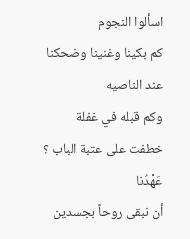اسألوا النجوم
كم بكينا وغنينا وضحكنا
عند الناصيه
وكم قبله في غفلة
خطفت على عتبة الباب ؟
عَهْدُنا
أن نبقى روحاً بجسدين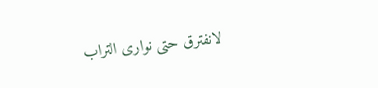لانفترق حتى نوارى التراب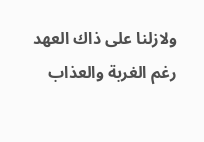ولازلنا على ذاك العهد
رغم الغربة والعذاب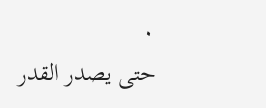٠
حتى يصدر القدر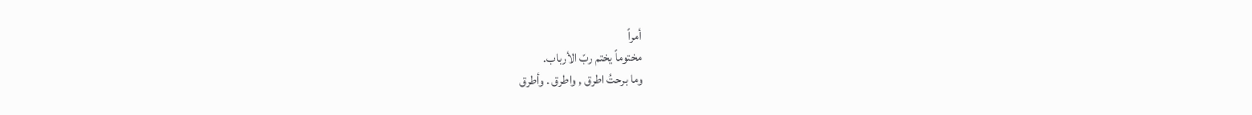أمراً
مختوماً يختم ربّ الأرباب.
وما برحتُ اطرق , واطرق . وأطرق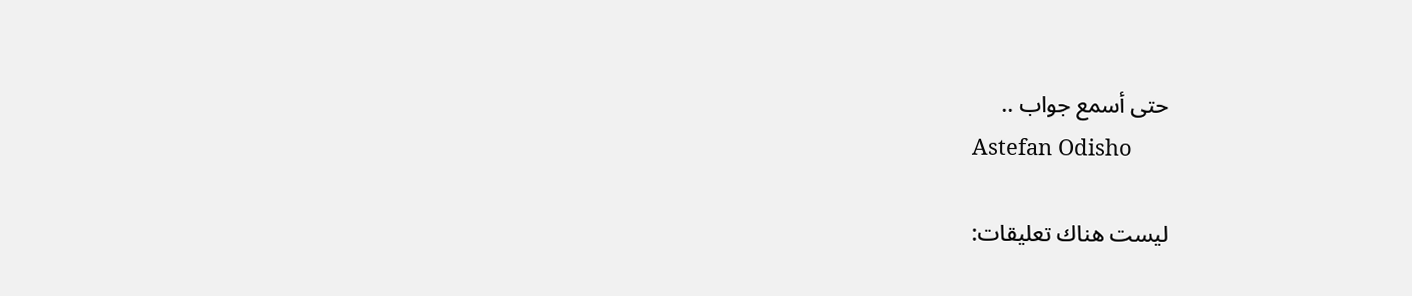حتى أسمع جواب ..
Astefan Odisho

ليست هناك تعليقات: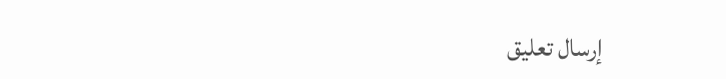إرسال تعليق